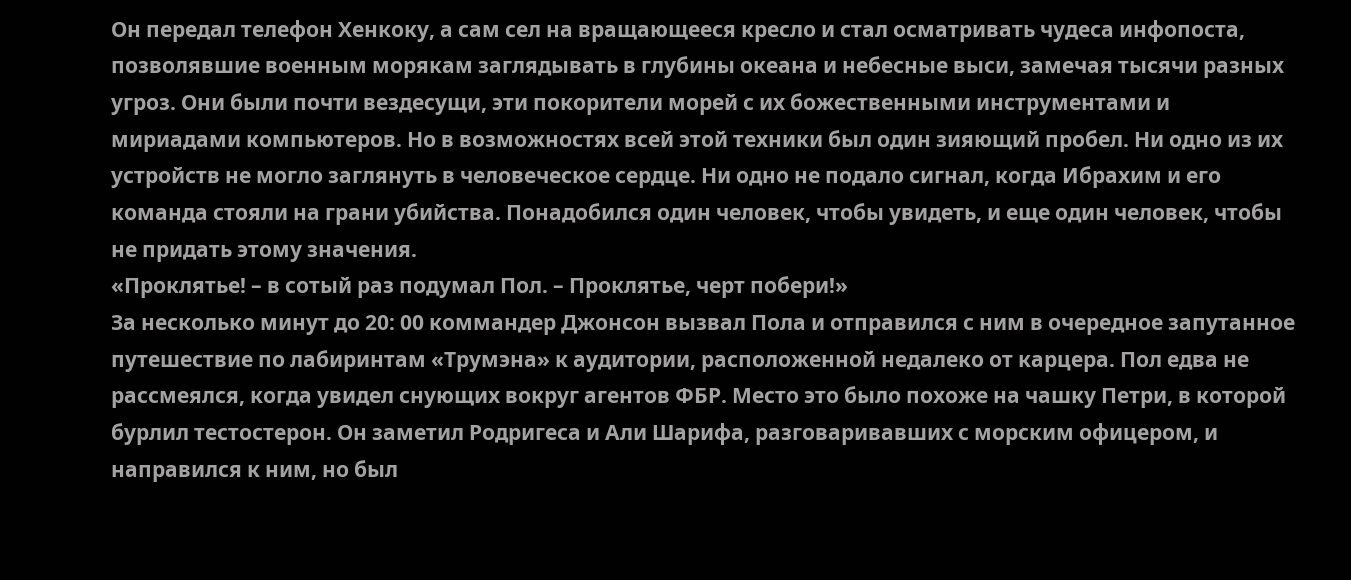Он передал телефон Хенкоку, а сам сел на вращающееся кресло и стал осматривать чудеса инфопоста, позволявшие военным морякам заглядывать в глубины океана и небесные выси, замечая тысячи разных угроз. Они были почти вездесущи, эти покорители морей с их божественными инструментами и мириадами компьютеров. Но в возможностях всей этой техники был один зияющий пробел. Ни одно из их устройств не могло заглянуть в человеческое сердце. Ни одно не подало сигнал, когда Ибрахим и его команда стояли на грани убийства. Понадобился один человек, чтобы увидеть, и еще один человек, чтобы не придать этому значения.
«Проклятье! – в сотый раз подумал Пол. – Проклятье, черт побери!»
За несколько минут до 20: 00 коммандер Джонсон вызвал Пола и отправился с ним в очередное запутанное путешествие по лабиринтам «Трумэна» к аудитории, расположенной недалеко от карцера. Пол едва не рассмеялся, когда увидел снующих вокруг агентов ФБР. Место это было похоже на чашку Петри, в которой бурлил тестостерон. Он заметил Родригеса и Али Шарифа, разговаривавших с морским офицером, и направился к ним, но был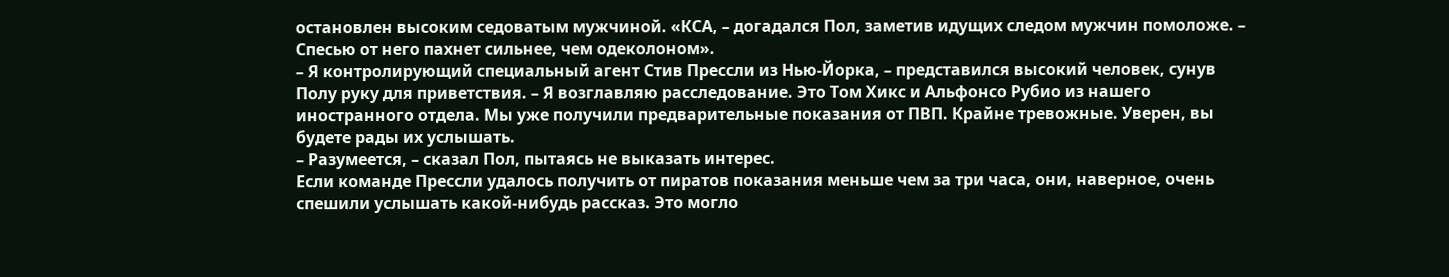остановлен высоким седоватым мужчиной. «КСА, – догадался Пол, заметив идущих следом мужчин помоложе. – Спесью от него пахнет сильнее, чем одеколоном».
– Я контролирующий специальный агент Стив Прессли из Нью-Йорка, – представился высокий человек, сунув Полу руку для приветствия. – Я возглавляю расследование. Это Том Хикс и Альфонсо Рубио из нашего иностранного отдела. Мы уже получили предварительные показания от ПВП. Крайне тревожные. Уверен, вы будете рады их услышать.
– Разумеется, – сказал Пол, пытаясь не выказать интерес.
Если команде Прессли удалось получить от пиратов показания меньше чем за три часа, они, наверное, очень спешили услышать какой-нибудь рассказ. Это могло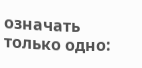означать только одно: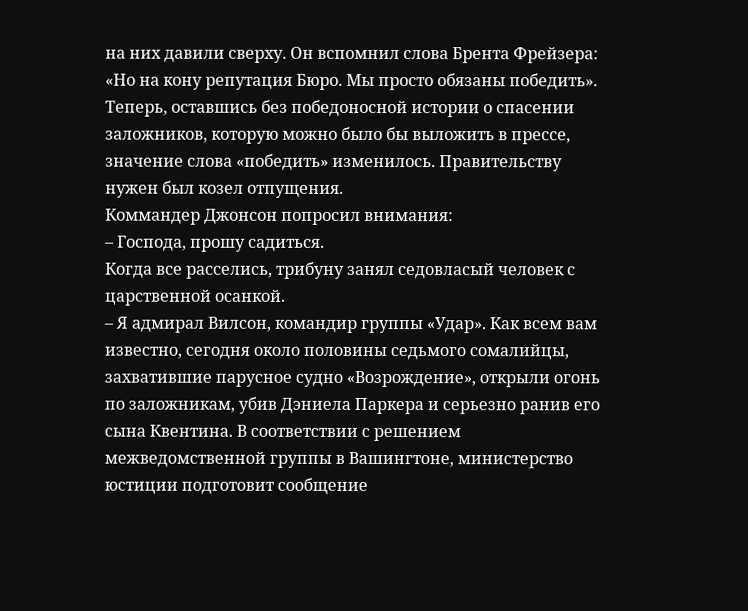на них давили сверху. Он вспомнил слова Брента Фрейзера: «Но на кону репутация Бюро. Мы просто обязаны победить». Теперь, оставшись без победоносной истории о спасении заложников, которую можно было бы выложить в прессе, значение слова «победить» изменилось. Правительству нужен был козел отпущения.
Коммандер Джонсон попросил внимания:
– Господа, прошу садиться.
Когда все расселись, трибуну занял седовласый человек с царственной осанкой.
– Я адмирал Вилсон, командир группы «Удар». Как всем вам известно, сегодня около половины седьмого сомалийцы, захватившие парусное судно «Возрождение», открыли огонь по заложникам, убив Дэниела Паркера и серьезно ранив его сына Квентина. В соответствии с решением межведомственной группы в Вашингтоне, министерство юстиции подготовит сообщение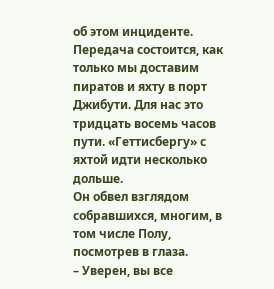об этом инциденте. Передача состоится, как только мы доставим пиратов и яхту в порт Джибути. Для нас это тридцать восемь часов пути. «Геттисбергу» с яхтой идти несколько дольше.
Он обвел взглядом собравшихся, многим, в том числе Полу, посмотрев в глаза.
– Уверен, вы все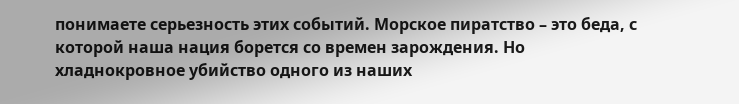понимаете серьезность этих событий. Морское пиратство – это беда, с которой наша нация борется со времен зарождения. Но хладнокровное убийство одного из наших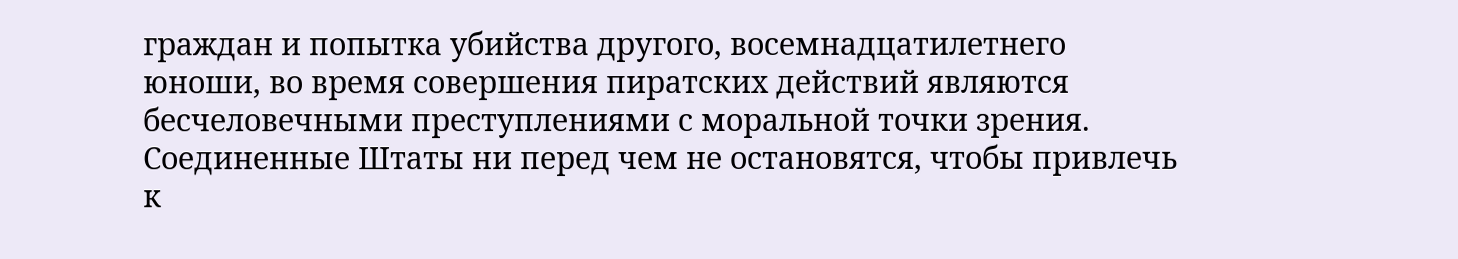граждан и попытка убийства другого, восемнадцатилетнего юноши, во время совершения пиратских действий являются бесчеловечными преступлениями с моральной точки зрения. Соединенные Штаты ни перед чем не остановятся, чтобы привлечь к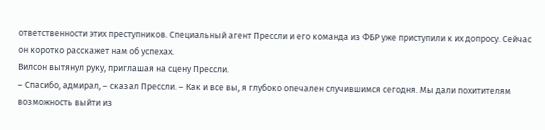ответственности этих преступников. Специальный агент Прессли и его команда из ФБР уже приступили к их допросу. Сейчас он коротко расскажет нам об успехах.
Вилсон вытянул руку, приглашая на сцену Прессли.
– Спасибо, адмирал, – сказал Прессли. – Как и все вы, я глубоко опечален случившимся сегодня. Мы дали похитителям возможность выйти из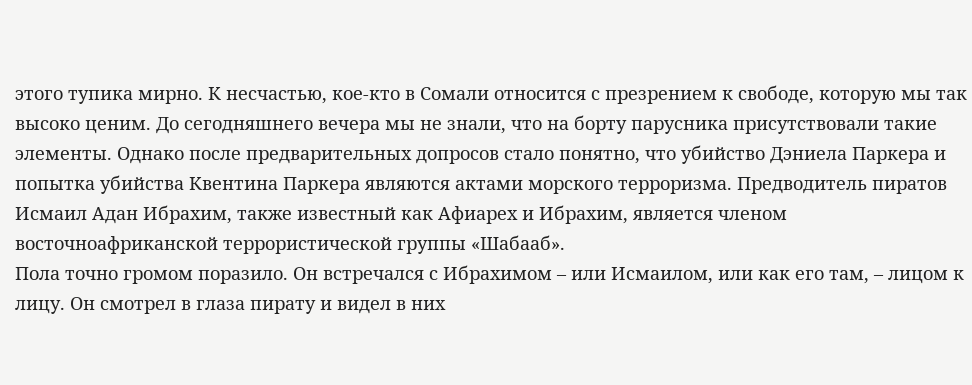этого тупика мирно. К несчастью, кое-кто в Сомали относится с презрением к свободе, которую мы так высоко ценим. До сегодняшнего вечера мы не знали, что на борту парусника присутствовали такие элементы. Однако после предварительных допросов стало понятно, что убийство Дэниела Паркера и попытка убийства Квентина Паркера являются актами морского терроризма. Предводитель пиратов Исмаил Адан Ибрахим, также известный как Афиарех и Ибрахим, является членом восточноафриканской террористической группы «Шабааб».
Пола точно громом поразило. Он встречался с Ибрахимом – или Исмаилом, или как его там, – лицом к лицу. Он смотрел в глаза пирату и видел в них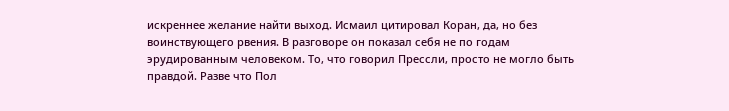искреннее желание найти выход. Исмаил цитировал Коран, да, но без воинствующего рвения. В разговоре он показал себя не по годам эрудированным человеком. То, что говорил Прессли, просто не могло быть правдой. Разве что Пол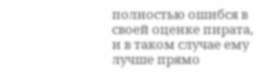полностью ошибся в своей оценке пирата, и в таком случае ему лучше прямо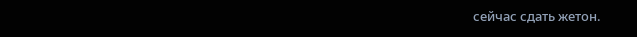сейчас сдать жетон.